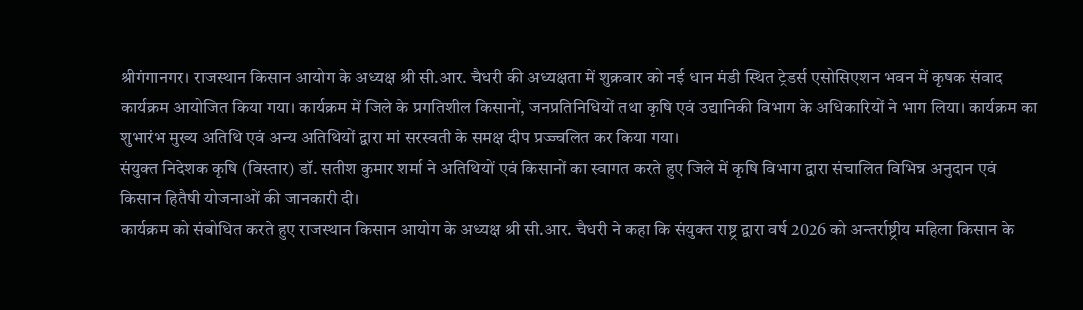श्रीगंगानगर। राजस्थान किसान आयोग के अध्यक्ष श्री सी.आर. चैधरी की अध्यक्षता में शुक्रवार को नई धान मंडी स्थित ट्रेडर्स एसोसिएशन भवन में कृषक संवाद कार्यक्रम आयोजित किया गया। कार्यक्रम में जिले के प्रगतिशील किसानों, जनप्रतिनिधियों तथा कृषि एवं उद्यानिकी विभाग के अधिकारियों ने भाग लिया। कार्यक्रम का शुभारंभ मुख्य अतिथि एवं अन्य अतिथियों द्वारा मां सरस्वती के समक्ष दीप प्रज्ज्वलित कर किया गया।
संयुक्त निदेशक कृषि (विस्तार) डॉ. सतीश कुमार शर्मा ने अतिथियों एवं किसानों का स्वागत करते हुए जिले में कृषि विभाग द्वारा संचालित विभिन्न अनुदान एवं किसान हितैषी योजनाओं की जानकारी दी।
कार्यक्रम को संबोधित करते हुए राजस्थान किसान आयोग के अध्यक्ष श्री सी.आर. चैधरी ने कहा कि संयुक्त राष्ट्र द्वारा वर्ष 2026 को अन्तर्राष्ट्रीय महिला किसान के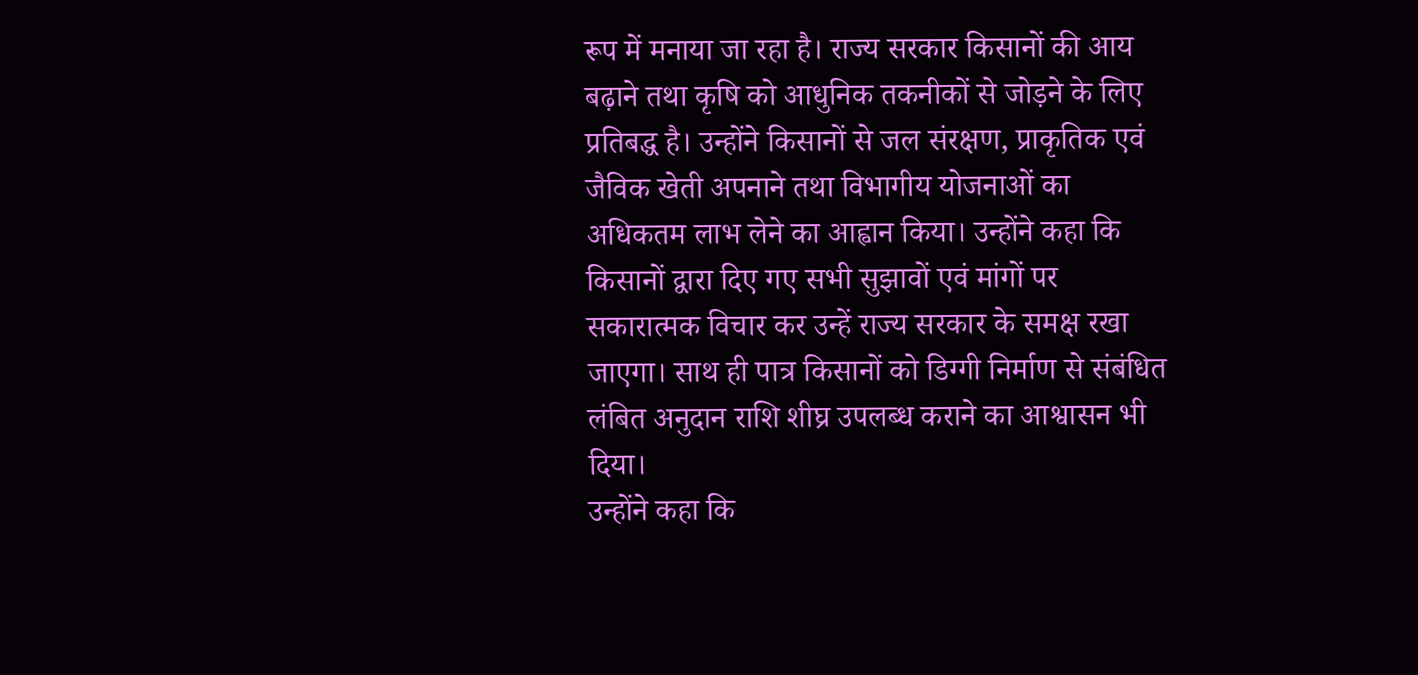रूप में मनाया जा रहा है। राज्य सरकार किसानों की आय बढ़ाने तथा कृषि को आधुनिक तकनीकों से जोड़ने के लिए प्रतिबद्ध है। उन्होंने किसानों से जल संरक्षण, प्राकृतिक एवं जैविक खेती अपनाने तथा विभागीय योजनाओं का अधिकतम लाभ लेने का आह्वान किया। उन्होंने कहा कि किसानों द्वारा दिए गए सभी सुझावों एवं मांगों पर सकारात्मक विचार कर उन्हें राज्य सरकार के समक्ष रखा जाएगा। साथ ही पात्र किसानों को डिग्गी निर्माण से संबंधित लंबित अनुदान राशि शीघ्र उपलब्ध कराने का आश्वासन भी दिया।
उन्होंने कहा कि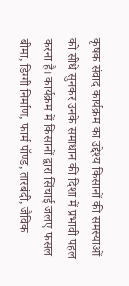कृषक संवाद कार्यक्रम का उद्देश्य किसानों की समस्याओं को सीधे सुनकर उनके समाधान की दिशा में प्रभावी पहल करना है। कार्यक्रम में किसानों द्वारा सिंचाई जलए फसल बीमा, डिग्गी निर्माण, फार्म पॉण्ड, तारबंदी, जैविक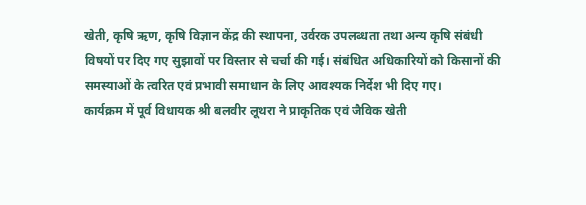खेती, कृषि ऋण, कृषि विज्ञान केंद्र की स्थापना, उर्वरक उपलब्धता तथा अन्य कृषि संबंधी विषयों पर दिए गए सुझावों पर विस्तार से चर्चा की गई। संबंधित अधिकारियों को किसानों की समस्याओं के त्वरित एवं प्रभावी समाधान के लिए आवश्यक निर्देश भी दिए गए।
कार्यक्रम में पूर्व विधायक श्री बलवीर लूथरा ने प्राकृतिक एवं जैविक खेती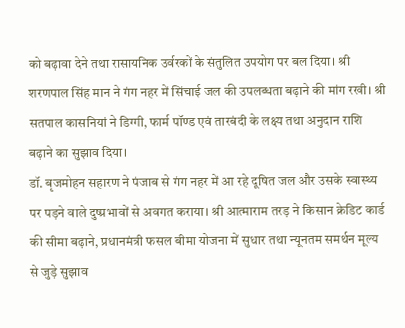को बढ़ावा देने तथा रासायनिक उर्वरकों के संतुलित उपयोग पर बल दिया। श्री शरणपाल सिंह मान ने गंग नहर में सिंचाई जल की उपलब्धता बढ़ाने की मांग रखी। श्री सतपाल कासनियां ने डिग्गी, फार्म पॉण्ड एवं तारबंदी के लक्ष्य तथा अनुदान राशि बढ़ाने का सुझाव दिया।
डॉ. बृजमोहन सहारण ने पंजाब से गंग नहर में आ रहे दूषित जल और उसके स्वास्थ्य पर पड़ने वाले दुष्प्रभावों से अवगत कराया। श्री आत्माराम तरड़ ने किसान क्रेडिट कार्ड की सीमा बढ़ाने, प्रधानमंत्री फसल बीमा योजना में सुधार तथा न्यूनतम समर्थन मूल्य से जुड़े सुझाव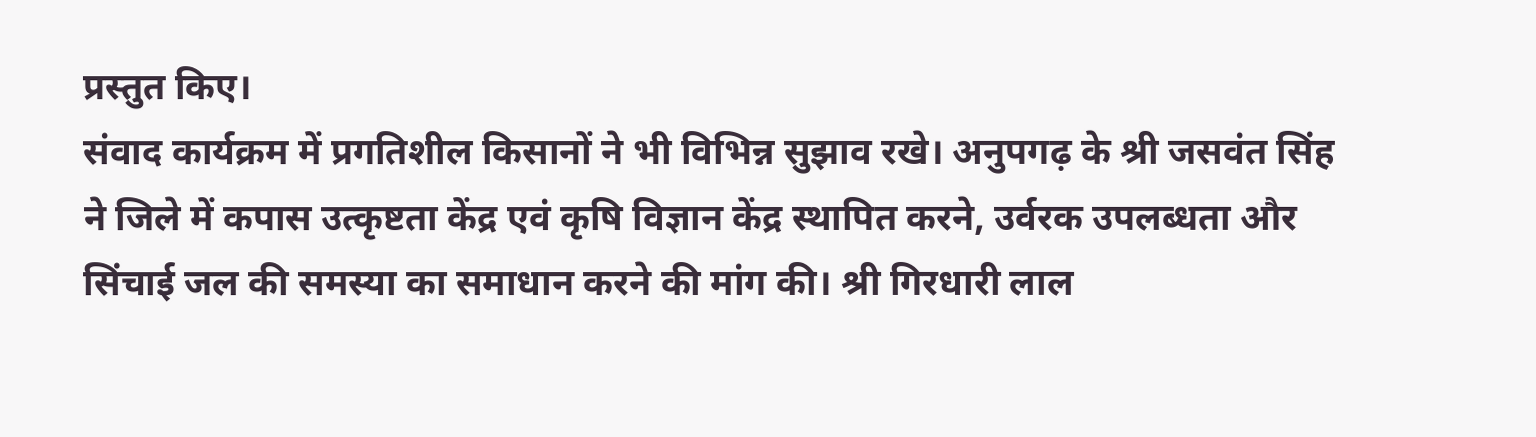प्रस्तुत किए।
संवाद कार्यक्रम में प्रगतिशील किसानों ने भी विभिन्न सुझाव रखे। अनुपगढ़ के श्री जसवंत सिंह ने जिले में कपास उत्कृष्टता केंद्र एवं कृषि विज्ञान केंद्र स्थापित करने, उर्वरक उपलब्धता और सिंचाई जल की समस्या का समाधान करने की मांग की। श्री गिरधारी लाल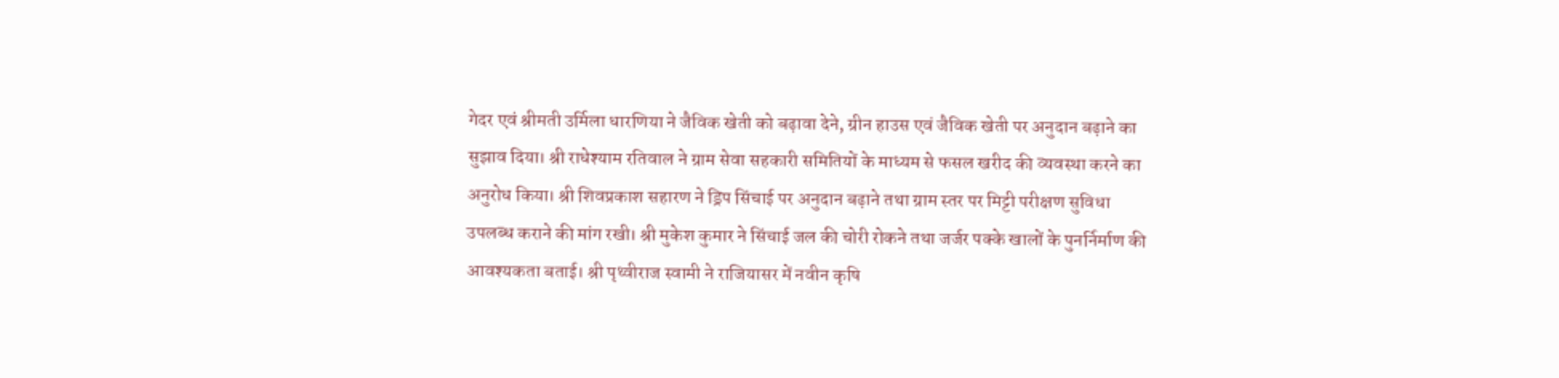गेदर एवं श्रीमती उर्मिला धारणिया ने जैविक खेती को बढ़ावा देने, ग्रीन हाउस एवं जैविक खेती पर अनुदान बढ़ाने का सुझाव दिया। श्री राधेश्याम रतिवाल ने ग्राम सेवा सहकारी समितियों के माध्यम से फसल खरीद की व्यवस्था करने का अनुरोध किया। श्री शिवप्रकाश सहारण ने ड्रिप सिंचाई पर अनुदान बढ़ाने तथा ग्राम स्तर पर मिट्टी परीक्षण सुविधा उपलब्ध कराने की मांग रखी। श्री मुकेश कुमार ने सिंचाई जल की चोरी रोकने तथा जर्जर पक्के खालों के पुनर्निर्माण की आवश्यकता बताई। श्री पृथ्वीराज स्वामी ने राजियासर में नवीन कृषि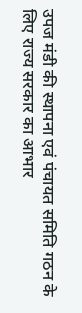उपज मंडी की स्थापना एवं पंचायत समिति गठन के लिए राज्य सरकार का आभार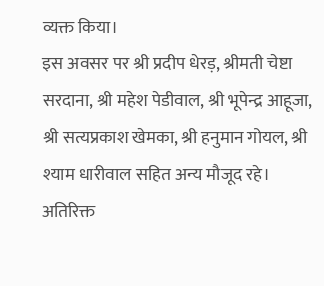व्यक्त किया।
इस अवसर पर श्री प्रदीप धेरड़, श्रीमती चेष्टा सरदाना, श्री महेश पेडीवाल, श्री भूपेन्द्र आहूजा, श्री सत्यप्रकाश खेमका, श्री हनुमान गोयल, श्री श्याम धारीवाल सहित अन्य मौजूद रहे। अतिरिक्त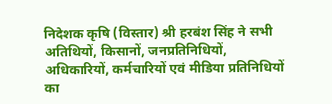निदेशक कृषि (विस्तार) श्री हरबंश सिंह ने सभी अतिथियों, किसानों, जनप्रतिनिधियों, अधिकारियों, कर्मचारियों एवं मीडिया प्रतिनिधियों का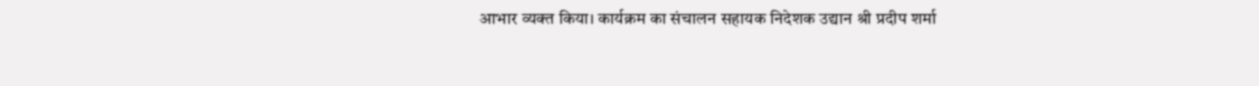आभार व्यक्त किया। कार्यक्रम का संचालन सहायक निदेशक उद्यान श्री प्रदीप शर्मा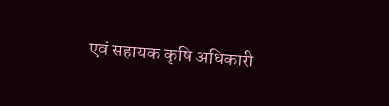एवं सहायक कृषि अधिकारी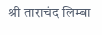श्री ताराचंद लिम्बा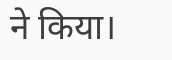ने किया।